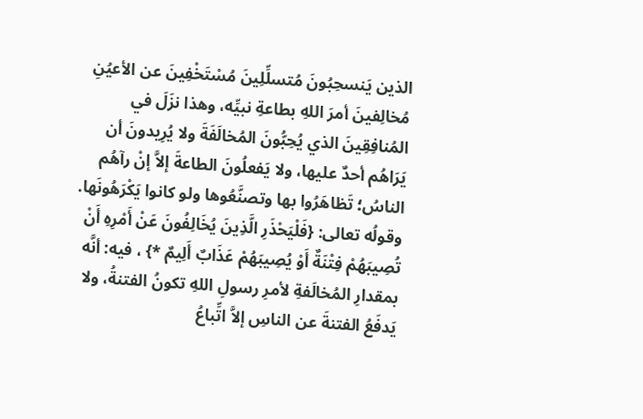الذين يَنسحِبُونَ مُتسلِّلِينَ مُسْتَخْفِينَ عن الأعيُنِ مُخالِفينَ أمرَ اللهِ بطاعةِ نبيِّه، وهذا نزَلَ في المُنافِقِينَ الذي يُحِبُّونَ المُخالَفَةَ ولا يُرِيدونَ أن يَرَاهُم أحدٌ عليها، ولا يَفعلُونَ الطاعةَ إلاَّ إنْ رآهُم الناسُ؛ تَظاهَرُوا بها وتصنَّعُوها ولو كانوا يَكْرَهُونَها.
وقولُه تعالى: {فَلْيَحْذَرِ الَّذِينَ يُخَالِفُونَ عَنْ أَمْرِهِ أَنْ تُصِيبَهُمْ فِتْنَةٌ أَوْ يُصِيبَهُمْ عَذَابٌ أَلِيمٌ *} ، فيه: أنَّه بمقدارِ المُخالَفةِ لأمرِ رسولِ اللهِ تكونُ الفتنةُ، ولا يَدفَعُ الفتنةَ عن الناسِ إلاَّ اتِّباعُ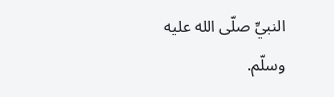النبيِّ صلّى الله عليه وسلّم.